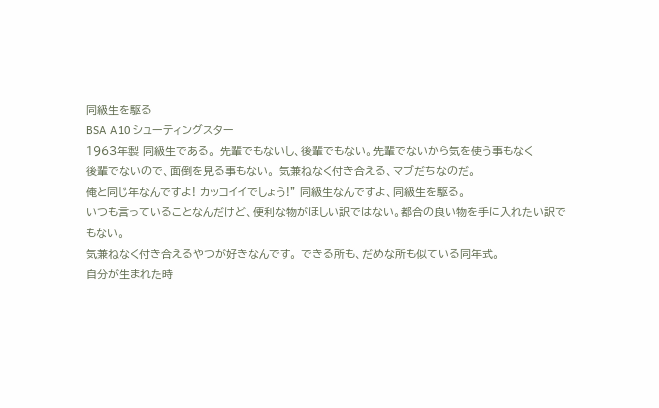同級生を駆る
BSA A10 シューティングスター
1963年製 同級生である。 先輩でもないし、後輩でもない。先輩でないから気を使う事もなく
後輩でないので、面倒を見る事もない。 気兼ねなく付き合える、マブだちなのだ。
俺と同じ年なんですよ! カッコイイでしょう!” 同級生なんですよ、同級生を駆る。
いつも言っていることなんだけど、便利な物がほしい訳ではない。都合の良い物を手に入れたい訳でもない。
気兼ねなく付き合えるやつが好きなんです。 できる所も、だめな所も似ている同年式。
自分が生まれた時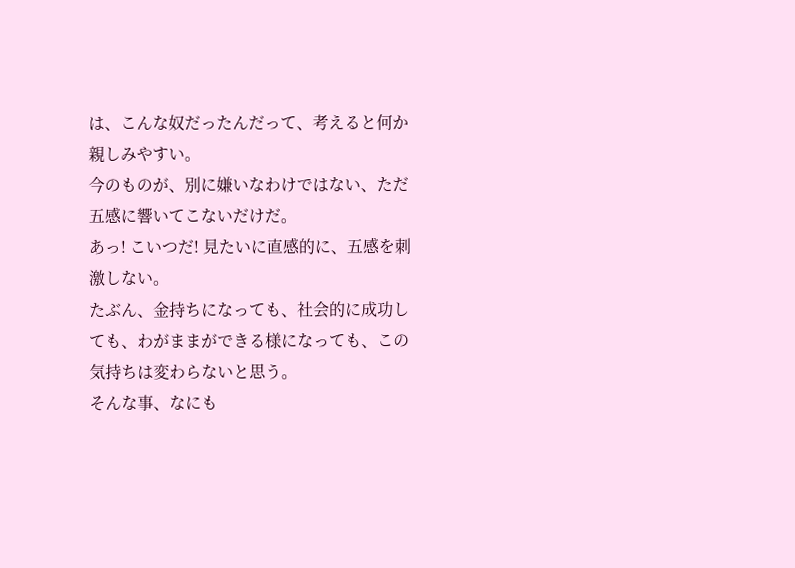は、こんな奴だったんだって、考えると何か親しみやすい。
今のものが、別に嫌いなわけではない、ただ五感に響いてこないだけだ。
あっ! こいつだ! 見たいに直感的に、五感を刺激しない。
たぶん、金持ちになっても、社会的に成功しても、わがままができる様になっても、この気持ちは変わらないと思う。
そんな事、なにも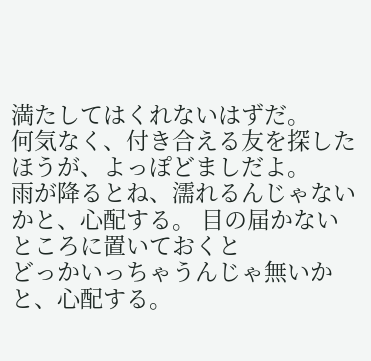満たしてはくれないはずだ。
何気なく、付き合える友を探したほうが、よっぽどましだよ。
雨が降るとね、濡れるんじゃないかと、心配する。 目の届かないところに置いておくと
どっかいっちゃうんじゃ無いかと、心配する。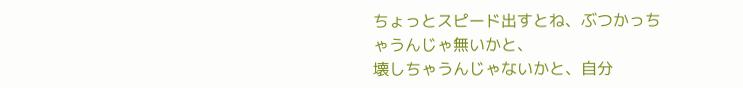ちょっとスピード出すとね、ぶつかっちゃうんじゃ無いかと、
壊しちゃうんじゃないかと、自分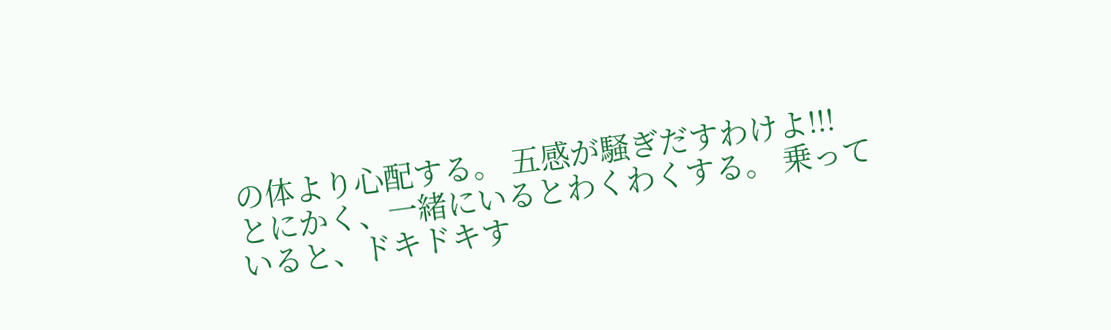の体より心配する。 五感が騒ぎだすわけよ!!!
とにかく、一緒にいるとわくわくする。 乗っていると、ドキドキす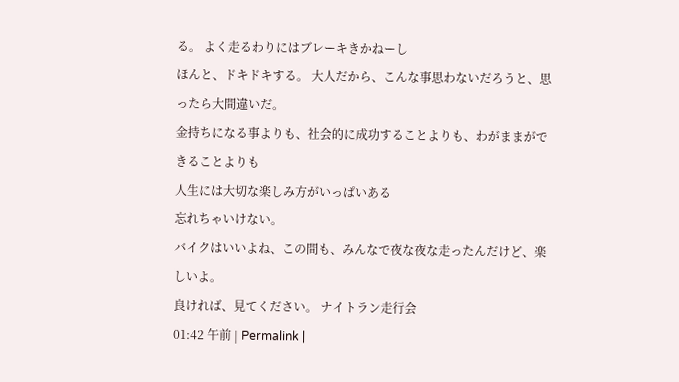る。 よく走るわりにはブレーキきかねーし
ほんと、ドキドキする。 大人だから、こんな事思わないだろうと、思ったら大間違いだ。
金持ちになる事よりも、社会的に成功することよりも、わがままができることよりも
人生には大切な楽しみ方がいっぱいある
忘れちゃいけない。
バイクはいいよね、この間も、みんなで夜な夜な走ったんだけど、楽しいよ。
良ければ、見てください。 ナイトラン走行会
01:42 午前 | Permalink |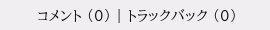コメント (0) | トラックバック (0)